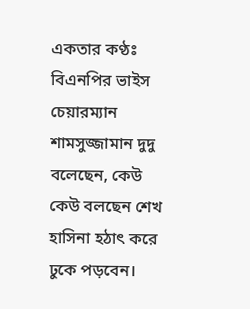একতার কণ্ঠঃ বিএনপির ভাইস চেয়ারম্যান শামসুজ্জামান দুদু বলেছেন, কেউ কেউ বলছেন শেখ হাসিনা হঠাৎ করে ঢুকে পড়বেন।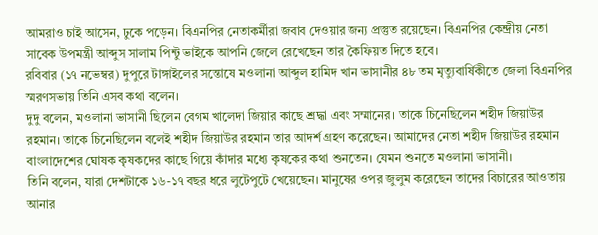আমরাও চাই আসেন, ঢুকে পড়েন। বিএনপির নেতাকর্মীরা জবাব দেওয়ার জন্য প্রস্তুত রয়েছেন। বিএনপির কেন্দ্রীয় নেতা সাবেক উপমন্ত্রী আব্দুস সালাম পিন্টু ভাইকে আপনি জেলে রেখেছেন তার কৈফিয়ত দিতে হবে।
রবিবার (১৭ নভেম্বর) দুপুরে টাঙ্গাইলের সন্তোষে মওলানা আব্দুল হামিদ খান ভাসানীর ৪৮ তম মৃত্যুবার্ষিকীতে জেলা বিএনপির স্মরণসভায় তিনি এসব কথা বলেন।
দুদু বলেন, মওলানা ভাসানী ছিলেন বেগম খালেদা জিয়ার কাছে শ্রদ্ধা এবং সম্মানের। তাকে চিনেছিলেন শহীদ জিয়াউর রহমান। তাকে চিনেছিলেন বলেই শহীদ জিয়াউর রহমান তার আদর্শ গ্রহণ করেছেন। আমাদের নেতা শহীদ জিয়াউর রহমান বাংলাদেশের ঘোষক কৃষকদের কাছে গিয়ে কাঁদার মধ্যে কৃষকের কথা শুনতেন। যেমন শুনতে মওলানা ভাসানী।
তিনি বলেন, যারা দেশটাকে ১৬-১৭ বছর ধরে লুটেপুটে খেয়েছেন। মানুষের ওপর জুলুম করেছেন তাদের বিচারের আওতায় আনার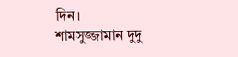দিন।
শামসুজ্জামান দুদু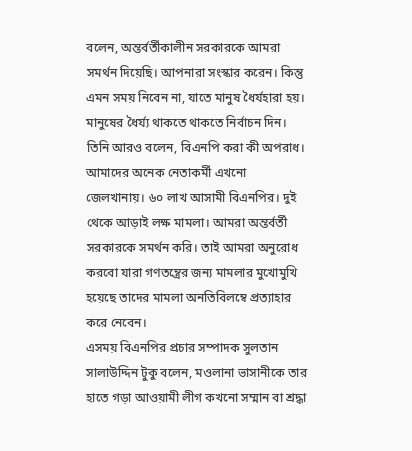বলেন, অন্তর্বর্তীকালীন সরকারকে আমরা সমর্থন দিয়েছি। আপনারা সংস্কার করেন। কিন্তু এমন সময় নিবেন না, যাতে মানুষ ধৈর্যহারা হয়। মানুষের ধৈর্য্য থাকতে থাকতে নির্বাচন দিন।
তিনি আরও বলেন, বিএনপি করা কী অপরাধ। আমাদের অনেক নেতাকর্মী এখনো জেলখানায়। ৬০ লাখ আসামী বিএনপির। দুই থেকে আড়াই লক্ষ মামলা। আমরা অন্তর্বর্তী সরকারকে সমর্থন করি। তাই আমরা অনুরোধ করবো যারা গণতন্ত্রের জন্য মামলার মুখোমুখি হয়েছে তাদের মামলা অনতিবিলম্বে প্রত্যাহার করে নেবেন।
এসময় বিএনপির প্রচার সম্পাদক সুলতান সালাউদ্দিন টুকু বলেন, মওলানা ভাসানীকে তার হাতে গড়া আওয়ামী লীগ কখনো সম্মান বা শ্রদ্ধা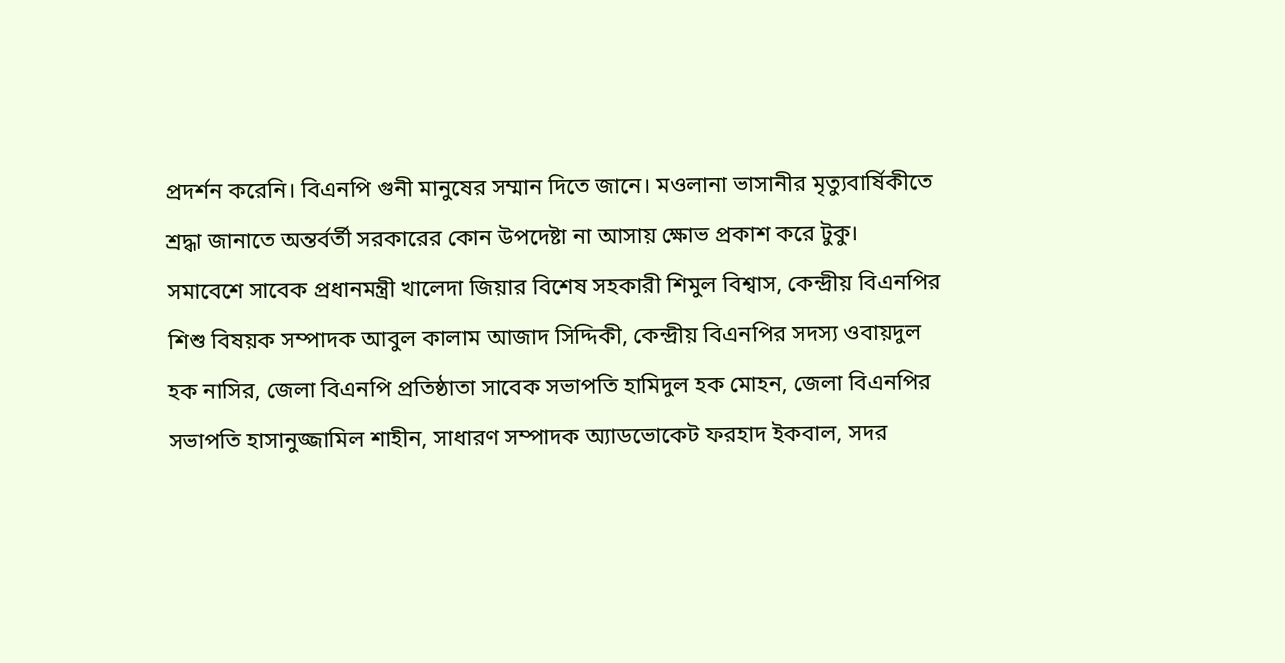প্রদর্শন করেনি। বিএনপি গুনী মানুষের সম্মান দিতে জানে। মওলানা ভাসানীর মৃত্যুবার্ষিকীতে শ্রদ্ধা জানাতে অন্তর্বর্তী সরকারের কোন উপদেষ্টা না আসায় ক্ষোভ প্রকাশ করে টুকু।
সমাবেশে সাবেক প্রধানমন্ত্রী খালেদা জিয়ার বিশেষ সহকারী শিমুল বিশ্বাস, কেন্দ্রীয় বিএনপির শিশু বিষয়ক সম্পাদক আবুল কালাম আজাদ সিদ্দিকী, কেন্দ্রীয় বিএনপির সদস্য ওবায়দুল হক নাসির, জেলা বিএনপি প্রতিষ্ঠাতা সাবেক সভাপতি হামিদুল হক মোহন, জেলা বিএনপির সভাপতি হাসানুজ্জামিল শাহীন, সাধারণ সম্পাদক অ্যাডভোকেট ফরহাদ ইকবাল, সদর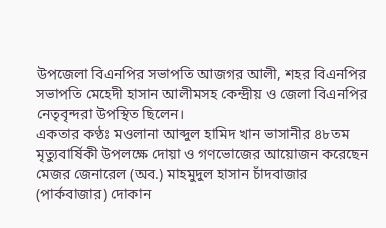উপজেলা বিএনপির সভাপতি আজগর আলী, শহর বিএনপির সভাপতি মেহেদী হাসান আলীমসহ কেন্দ্রীয় ও জেলা বিএনপির নেতৃবৃন্দরা উপস্থিত ছিলেন।
একতার কণ্ঠঃ মওলানা আব্দুল হামিদ খান ভাসানীর ৪৮তম মৃত্যুবার্ষিকী উপলক্ষে দোয়া ও গণভোজের আয়োজন করেছেন মেজর জেনারেল (অব.) মাহমুদুল হাসান চাঁদবাজার (পার্কবাজার) দোকান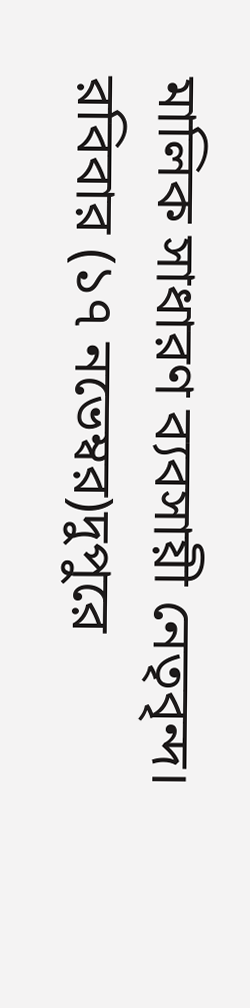মালিক সাধারণ ব্যবসায়ী নেতৃবৃন্দ।
রবিবার (১৭ নভেম্বর)দুপুরে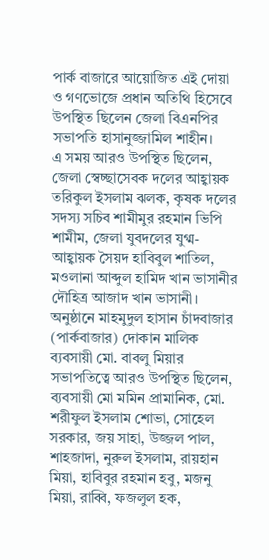পার্ক বাজারে আয়োজিত এই দোয়া ও গণভোজে প্রধান অতিথি হিসেবে উপস্থিত ছিলেন জেলা বিএনপির সভাপতি হাসানুজ্জামিল শাহীন।
এ সময় আরও উপস্থিত ছিলেন, জেলা স্বেচ্ছাসেবক দলের আহ্বায়ক তরিকুল ইসলাম ঝলক, কৃষক দলের সদস্য সচিব শামীমুর রহমান ভিপি শামীম, জেলা যুবদলের যুগ্ম-আহ্বায়ক সৈয়দ হাবিবুল শাতিল, মওলানা আব্দুল হামিদ খান ভাসানীর দৌহিত্র আজাদ খান ভাসানী।
অনুষ্ঠানে মাহমুদুল হাসান চাঁদবাজার (পার্কবাজার) দোকান মালিক ব্যবসায়ী মো. বাবলু মিয়ার সভাপতিত্বে আরও উপস্থিত ছিলেন, ব্যবসায়ী মো মমিন প্রামানিক, মো. শরীফুল ইসলাম শোভা, সোহেল সরকার, জয় সাহা, উজ্জল পাল, শাহজাদা, নুরুল ইসলাম, রায়হান মিয়া, হাবিবুর রহমান হবু, মজনু মিয়া, রাব্বি, ফজলুল হক,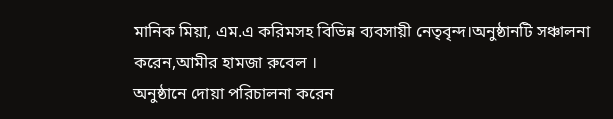মানিক মিয়া, এম.এ করিমসহ বিভিন্ন ব্যবসায়ী নেতৃবৃন্দ।অনুষ্ঠানটি সঞ্চালনা করেন,আমীর হামজা রুবেল ।
অনুষ্ঠানে দোয়া পরিচালনা করেন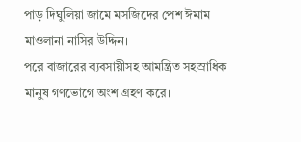পাড় দিঘুলিয়া জামে মসজিদের পেশ ঈমাম মাওলানা নাসির উদ্দিন।
পরে বাজারের ব্যবসায়ীসহ আমন্ত্রিত সহস্রাধিক মানুষ গণভোগে অংশ গ্রহণ করে।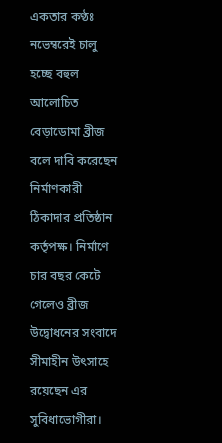একতার কণ্ঠঃ নভেম্বরেই চালু হচ্ছে বহুল আলোচিত বেড়াডোমা ব্রীজ বলে দাবি করেছেন নির্মাণকারী ঠিকাদার প্রতিষ্ঠান কর্তৃপক্ষ। নির্মাণে চার বছর কেটে গেলেও ব্রীজ উদ্বোধনের সংবাদে সীমাহীন উৎসাহে রয়েছেন এর সুবিধাভোগীরা।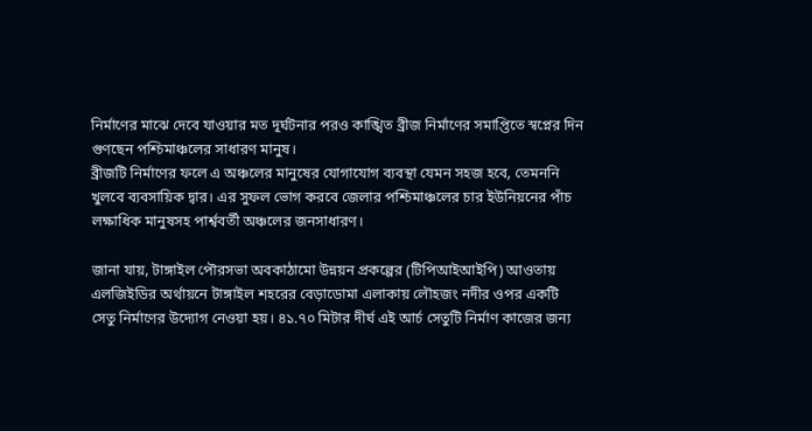নির্মাণের মাঝে দেবে যাওয়ার মত দূর্ঘটনার পরও কাঙ্খিত ব্রীজ নির্মাণের সমাপ্তিতে স্বপ্নের দিন গুণছেন পশ্চিমাঞ্চলের সাধারণ মানুষ।
ব্রীজটি নির্মাণের ফলে এ অঞ্চলের মানুষের যোগাযোগ ব্যবস্থা যেমন সহজ হবে, তেমননি খুলবে ব্যবসায়িক দ্বার। এর সুফল ভোগ করবে জেলার পশ্চিমাঞ্চলের চার ইউনিয়নের পাঁচ লক্ষাধিক মানুষসহ পার্শ্ববর্তী অঞ্চলের জনসাধারণ।

জানা যায়, টাঙ্গাইল পৌরসভা অবকাঠামো উন্নয়ন প্রকল্পের (টিপিআইআইপি) আওতায় এলজিইডির অর্থায়নে টাঙ্গাইল শহরের বেড়াডোমা এলাকায় লৌহজং নদীর ওপর একটি সেতু নির্মাণের উদ্যোগ নেওয়া হয়। ৪১.৭০ মিটার দীর্ঘ এই আর্চ সেতুটি নির্মাণ কাজের জন্য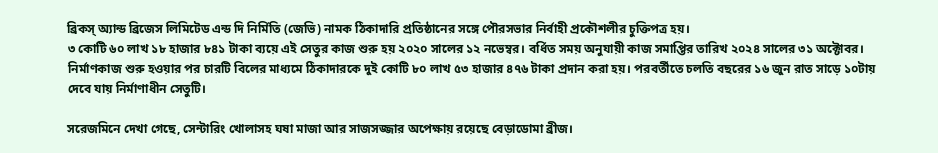ব্রিকস্ অ্যান্ড ব্রিজেস লিমিটেড এন্ড দি নির্মিতি (জেভি) নামক ঠিকাদারি প্রতিষ্ঠানের সঙ্গে পৌরসভার নির্বাহী প্রকৌশলীর চুক্তিপত্র হয়।
৩ কোটি ৬০ লাখ ১৮ হাজার ৮৪১ টাকা ব্যয়ে এই সেতুর কাজ শুরু হয় ২০২০ সালের ১২ নভেম্বর। বর্ধিত সময় অনুযায়ী কাজ সমাপ্তির তারিখ ২০২৪ সালের ৩১ অক্টোবর। নির্মাণকাজ শুরু হওয়ার পর চারটি বিলের মাধ্যমে ঠিকাদারকে দুই কোটি ৮০ লাখ ৫৩ হাজার ৪৭৬ টাকা প্রদান করা হয়। পরবর্তীতে চলতি বছরের ১৬ জুন রাত সাড়ে ১০টায় দেবে যায় নির্মাণাধীন সেতুটি।

সরেজমিনে দেখা গেছে, সেন্টারিং খোলাসহ ঘষা মাজা আর সাজসজ্জার অপেক্ষায় রয়েছে বেড়াডোমা ব্রীজ।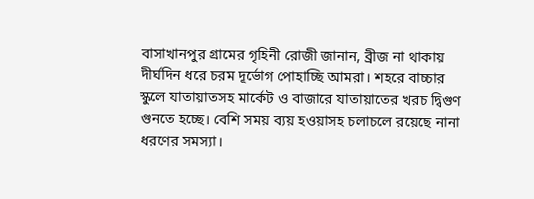বাসাখানপুর গ্রামের গৃহিনী রোজী জানান, ব্রীজ না থাকায় দীর্ঘদিন ধরে চরম দূর্ভোগ পোহাচ্ছি আমরা। শহরে বাচ্চার স্কুলে যাতায়াতসহ মার্কেট ও বাজারে যাতায়াতের খরচ দ্বিগুণ গুনতে হচ্ছে। বেশি সময় ব্যয় হওয়াসহ চলাচলে রয়েছে নানা ধরণের সমস্যা।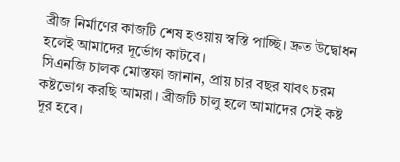ব্রীজ নির্মাণের কাজটি শেষ হওয়ায় স্বস্তি পাচ্ছি। দ্রুত উদ্বোধন হলেই আমাদের দূর্ভোগ কাটবে।
সিএনজি চালক মোস্তফা জানান, প্রায় চার বছর যাবৎ চরম কষ্টভোগ করছি আমরা। ব্রীজটি চালু হলে আমাদের সেই কষ্ট দূর হবে।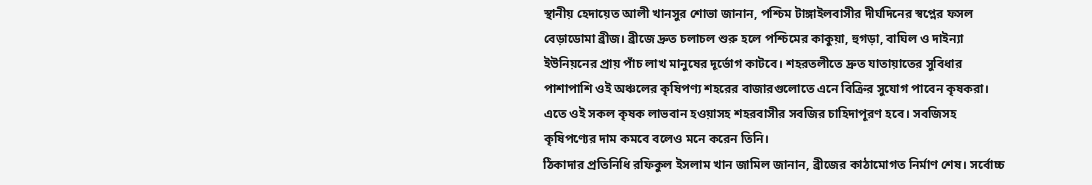স্থানীয় হেদায়েত আলী খানসুর শোভা জানান, পশ্চিম টাঙ্গাইলবাসীর দীর্ঘদিনের স্বপ্নের ফসল বেড়াডোমা ব্রীজ। ব্রীজে দ্রুত চলাচল শুরু হলে পশ্চিমের কাকুয়া, হুগড়া, বাঘিল ও দাইন্যা ইউনিয়নের প্রায় পাঁচ লাখ মানুষের দূর্ভোগ কাটবে। শহরতলীতে দ্রুত যাতায়াতের সুবিধার পাশাপাশি ওই অঞ্চলের কৃষিপণ্য শহরের বাজারগুলোতে এনে বিক্রির সুযোগ পাবেন কৃষকরা। এতে ওই সকল কৃষক লাভবান হওয়াসহ শহরবাসীর সবজির চাহিদাপূরণ হবে। সবজিসহ কৃষিপণ্যের দাম কমবে বলেও মনে করেন তিনি।
ঠিকাদার প্রতিনিধি রফিকুল ইসলাম খান জামিল জানান, ব্রীজের কাঠামোগত নির্মাণ শেষ। সর্বোচ্চ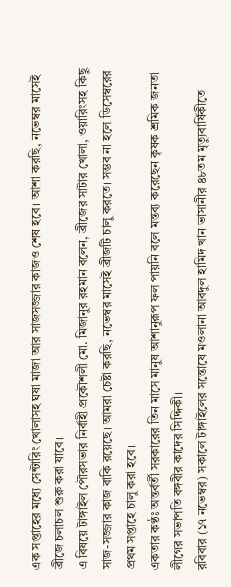এক সপ্তাহের মধ্যে সেন্টারিং খোলাসহ ঘষা মাজা আর সাজসজ্জার কাজও শেষ হবে। আশা করছি, নভেম্বর মাসেই ব্রীজে চলাচল শুরু করা যাবে।
এ বিষয়ে টাঙ্গাইল পৌরসভার নির্বাহী প্রকৌশলী মো. মিজানুর রহমান বলেন, ব্রীজের সাটার খোলা, ওয়ারিংসহ কিছু সাজ-সজ্জার কাজ বাকি রয়েছে। আমরা চেষ্টা করছি, নভেম্বর মাসেই ব্রীজটি চালু করতে। সম্ভব না হলে ডিসেম্বরের প্রথম সপ্তাহে চালু করা হবে।
একতার কণ্ঠঃ অন্তর্বর্তী সরকারের তিন মাসে মানুষ আশানুরূপ ফল পায়নি বলে মন্তব্য করেছেন কৃষক শ্রমিক জনতা লীগের সভাপতি বঙ্গবীর কাদের সিদ্দিকী।
রবিবার (১৭ নভেম্বর) সকালে টাঙ্গাইলের সন্তোষে মওলানা আবদুল হামিদ খান ভাসানীর ৪৮তম মৃত্যুবার্ষিকীতে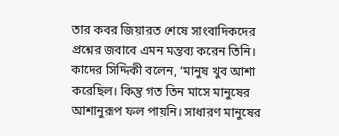তার কবর জিয়ারত শেষে সাংবাদিকদের প্রশ্নের জবাবে এমন মন্তব্য করেন তিনি।
কাদের সিদ্দিকী বলেন, ‘মানুষ খুব আশা করেছিল। কিন্তু গত তিন মাসে মানুষের আশানুরূপ ফল পায়নি। সাধারণ মানুষের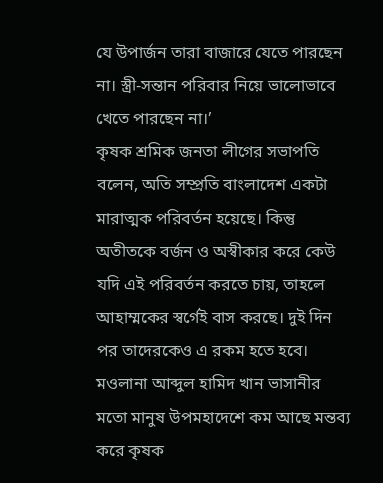যে উপার্জন তারা বাজারে যেতে পারছেন না। স্ত্রী-সন্তান পরিবার নিয়ে ভালোভাবে খেতে পারছেন না।’
কৃষক শ্রমিক জনতা লীগের সভাপতি বলেন, অতি সম্প্রতি বাংলাদেশ একটা মারাত্মক পরিবর্তন হয়েছে। কিন্তু অতীতকে বর্জন ও অস্বীকার করে কেউ যদি এই পরিবর্তন করতে চায়, তাহলে আহাম্মকের স্বর্গেই বাস করছে। দুই দিন পর তাদেরকেও এ রকম হতে হবে।
মওলানা আব্দুল হামিদ খান ভাসানীর মতো মানুষ উপমহাদেশে কম আছে মন্তব্য করে কৃষক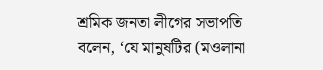শ্রমিক জনতা লীগের সভাপতি বলেন, ‘যে মানুষটির (মওলানা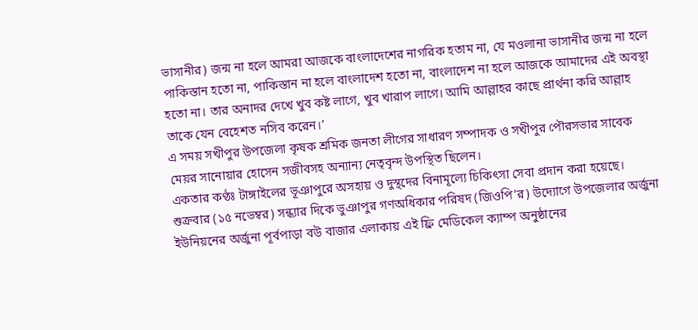ভাসানীর) জন্ম না হলে আমরা আজকে বাংলাদেশের নাগরিক হতাম না, যে মওলানা ভাসানীর জন্ম না হলে পাকিস্তান হতো না, পাকিস্তান না হলে বাংলাদেশ হতো না, বাংলাদেশ না হলে আজকে আমাদের এই অবস্থা হতো না। তার অনাদর দেখে খুব কষ্ট লাগে, খুব খারাপ লাগে। আমি আল্লাহর কাছে প্রার্থনা করি আল্লাহ তাকে যেন বেহেশত নসিব করেন।’
এ সময় সখীপুর উপজেলা কৃষক শ্রমিক জনতা লীগের সাধারণ সম্পাদক ও সখীপুর পৌরসভার সাবেক মেয়র সানোয়ার হোসেন সজীবসহ অন্যান্য নেতৃবৃন্দ উপস্থিত ছিলেন।
একতার কণ্ঠঃ টাঙ্গাইলের ভূঞাপুরে অসহায় ও দুস্থদের বিনামূল্যে চিকিৎসা সেবা প্রদান করা হয়েছে।
শুক্রবার (১৫ নভেম্বর) সন্ধ্যার দিকে ভুঞাপুর গণঅধিকার পরিষদ (জিওপি’র) উদ্যোগে উপজেলার অর্জুনা ইউনিয়নের অর্জুনা পূর্বপাড়া বউ বাজার এলাকায় এই ফ্রি মেডিকেল ক্যাম্প অনুষ্ঠানের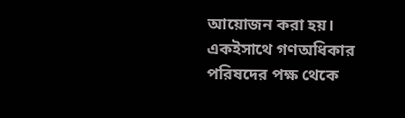আয়োজন করা হয়।
একইসাথে গণঅধিকার পরিষদের পক্ষ থেকে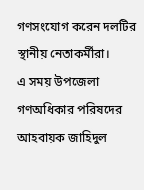গণসংযোগ করেন দলটির স্থানীয় নেতাকর্মীরা।
এ সময় উপজেলা গণঅধিকার পরিষদের আহবায়ক জাহিদুল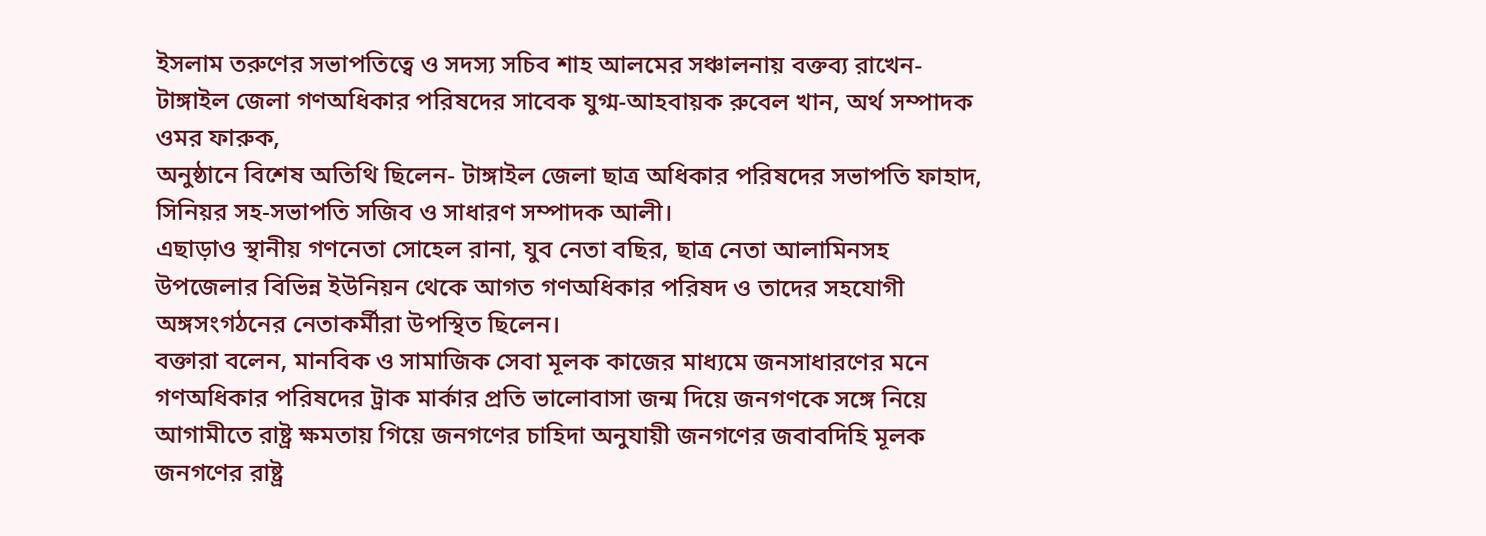ইসলাম তরুণের সভাপতিত্বে ও সদস্য সচিব শাহ আলমের সঞ্চালনায় বক্তব্য রাখেন- টাঙ্গাইল জেলা গণঅধিকার পরিষদের সাবেক যুগ্ম-আহবায়ক রুবেল খান, অর্থ সম্পাদক ওমর ফারুক,
অনুষ্ঠানে বিশেষ অতিথি ছিলেন- টাঙ্গাইল জেলা ছাত্র অধিকার পরিষদের সভাপতি ফাহাদ, সিনিয়র সহ-সভাপতি সজিব ও সাধারণ সম্পাদক আলী।
এছাড়াও স্থানীয় গণনেতা সোহেল রানা, যুব নেতা বছির, ছাত্র নেতা আলামিনসহ উপজেলার বিভিন্ন ইউনিয়ন থেকে আগত গণঅধিকার পরিষদ ও তাদের সহযোগী অঙ্গসংগঠনের নেতাকর্মীরা উপস্থিত ছিলেন।
বক্তারা বলেন, মানবিক ও সামাজিক সেবা মূলক কাজের মাধ্যমে জনসাধারণের মনে গণঅধিকার পরিষদের ট্রাক মার্কার প্রতি ভালোবাসা জন্ম দিয়ে জনগণকে সঙ্গে নিয়ে আগামীতে রাষ্ট্র ক্ষমতায় গিয়ে জনগণের চাহিদা অনুযায়ী জনগণের জবাবদিহি মূলক জনগণের রাষ্ট্র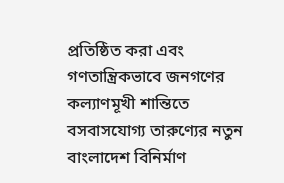প্রতিষ্ঠিত করা এবং গণতান্ত্রিকভাবে জনগণের কল্যাণমূখী শান্তিতে বসবাসযোগ্য তারুণ্যের নতুন বাংলাদেশ বিনির্মাণ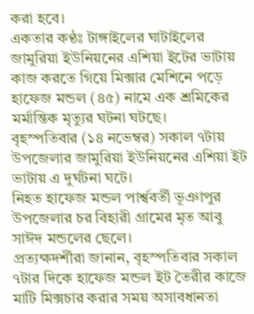করা হবে।
একতার কণ্ঠঃ টাঙ্গাইলের ঘাটাইলের জামুরিয়া ইউনিয়নের এশিয়া ইটের ভাটায় কাজ করতে গিয়ে মিক্সার মেশিনে পড়ে হাফেজ মন্ডল (৪৫) নামে এক শ্রমিকের মর্মান্তিক মৃত্যুর ঘটনা ঘটছে।
বৃহস্পতিবার (১৪ নভেম্বর) সকাল ৭টায় উপজেলার জামুরিয়া ইউনিয়নের এশিয়া ইট ভাটায় এ দুর্ঘটনা ঘটে।
নিহত হাফেজ মন্ডল পার্শ্ববর্তী ভূঞাপুর উপজেলার চর বিহারী গ্রামের মৃত আবু সাঈদ মন্ডলের ছেলে।
প্রত্যক্ষদর্শীরা জানান, বৃহস্পতিবার সকাল ৭টার দিকে হাফেজ মন্ডল ইট তৈরীর কাজে মাটি মিক্সচার করার সময় অসাবধানতা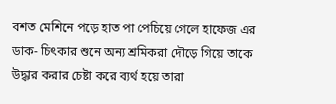বশত মেশিনে পড়ে হাত পা পেচিয়ে গেলে হাফেজ এর ডাক- চিৎকার শুনে অন্য শ্রমিকরা দৌড়ে গিয়ে তাকে উদ্ধার করার চেষ্টা করে ব্যর্থ হয়ে তারা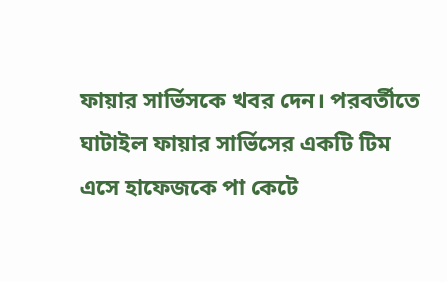ফায়ার সার্ভিসকে খবর দেন। পরবর্তীতে ঘাটাইল ফায়ার সার্ভিসের একটি টিম এসে হাফেজকে পা কেটে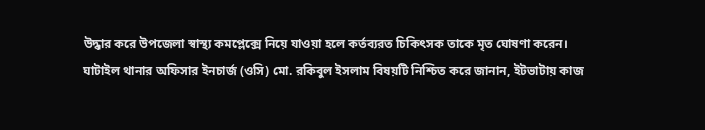উদ্ধার করে উপজেলা স্বাস্থ্য কমপ্লেক্সে নিয়ে যাওয়া হলে কর্তব্যরত চিকিৎসক তাকে মৃত ঘোষণা করেন।
ঘাটাইল থানার অফিসার ইনচার্জ (ওসি) মো. রকিবুল ইসলাম বিষয়টি নিশ্চিত করে জানান, ইটভাটায় কাজ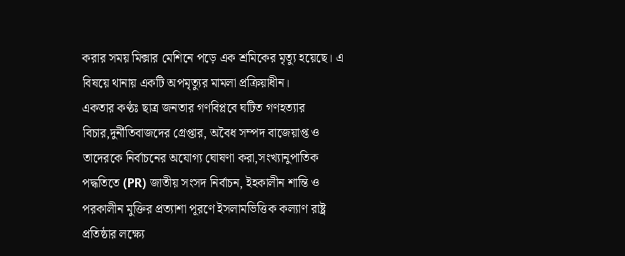করার সময় মিক্সার মেশিনে পড়ে এক শ্রমিকের মৃত্যু হয়েছে। এ বিষয়ে থানায় একটি অপমৃত্যুর মামলা প্রক্রিয়াধীন।
একতার কণ্ঠঃ ছাত্র জনতার গণবিপ্লবে ঘটিত গণহত্যার বিচার,দুর্নীতিবাজদের গ্রেপ্তার, অবৈধ সম্পদ বাজেয়াপ্ত ও তাদেরকে নির্বাচনের অযোগ্য ঘোষণা করা,সংখ্যানুপাতিক পদ্ধতিতে (PR) জাতীয় সংসদ নির্বাচন, ইহকালীন শান্তি ও পরকালীন মুক্তির প্রত্যাশা পূরণে ইসলামভিত্তিক কল্যাণ রাষ্ট্র প্রতিষ্ঠার লক্ষ্যে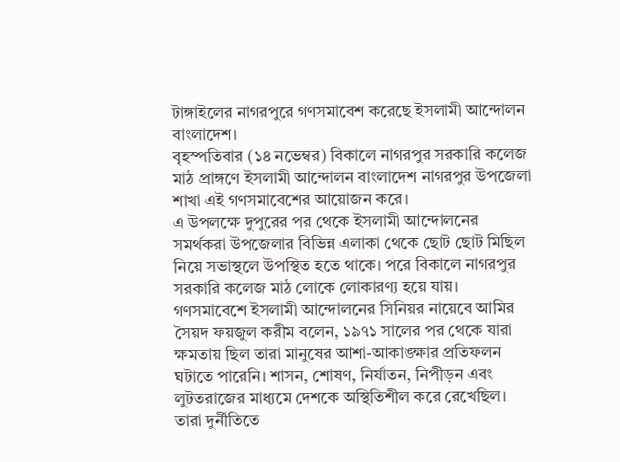টাঙ্গাইলের নাগরপুরে গণসমাবেশ করেছে ইসলামী আন্দোলন বাংলাদেশ।
বৃহস্পতিবার (১৪ নভেম্বর) বিকালে নাগরপুর সরকারি কলেজ মাঠ প্রাঙ্গণে ইসলামী আন্দোলন বাংলাদেশ নাগরপুর উপজেলা শাখা এই গণসমাবেশের আয়োজন করে।
এ উপলক্ষে দুপুরের পর থেকে ইসলামী আন্দোলনের সমর্থকরা উপজেলার বিভিন্ন এলাকা থেকে ছোট ছোট মিছিল নিয়ে সভাস্থলে উপস্থিত হতে থাকে। পরে বিকালে নাগরপুর সরকারি কলেজ মাঠ লোকে লোকারণ্য হয়ে যায়।
গণসমাবেশে ইসলামী আন্দোলনের সিনিয়র নায়েবে আমির সৈয়দ ফয়জুল করীম বলেন, ১৯৭১ সালের পর থেকে যারা ক্ষমতায় ছিল তারা মানুষের আশা-আকাঙ্ক্ষার প্রতিফলন ঘটাতে পারেনি। শাসন, শোষণ, নির্যাতন, নিপীড়ন এবং লুটতরাজের মাধ্যমে দেশকে অস্থিতিশীল করে রেখেছিল। তারা দুর্নীতিতে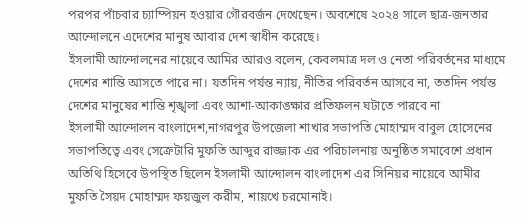পরপর পাঁচবার চ্যাম্পিয়ন হওয়ার গৌরবর্জন দেখেছেন। অবশেষে ২০২৪ সালে ছাত্র-জনতার আন্দোলনে এদেশের মানুষ আবার দেশ স্বাধীন করেছে।
ইসলামী আন্দোলনের নায়েবে আমির আরও বলেন, কেবলমাত্র দল ও নেতা পরিবর্তনের মাধ্যমে দেশের শান্তি আসতে পারে না। যতদিন পর্যন্ত ন্যায়, নীতির পরিবর্তন আসবে না, ততদিন পর্যন্ত দেশের মানুষের শান্তি শৃঙ্খলা এবং আশা-আকাঙ্ক্ষার প্রতিফলন ঘটাতে পারবে না
ইসলামী আন্দোলন বাংলাদেশ,নাগরপুর উপজেলা শাখার সভাপতি মোহাম্মদ বাবুল হোসেনের সভাপতিত্বে এবং সেক্রেটারি মুফতি আব্দুর রাজ্জাক এর পরিচালনায় অনুষ্ঠিত সমাবেশে প্রধান অতিথি হিসেবে উপস্থিত ছিলেন ইসলামী আন্দোলন বাংলাদেশ এর সিনিয়র নায়েবে আমীর মুফতি সৈয়দ মোহাম্মদ ফয়জুল করীম, শায়খে চরমোনাই।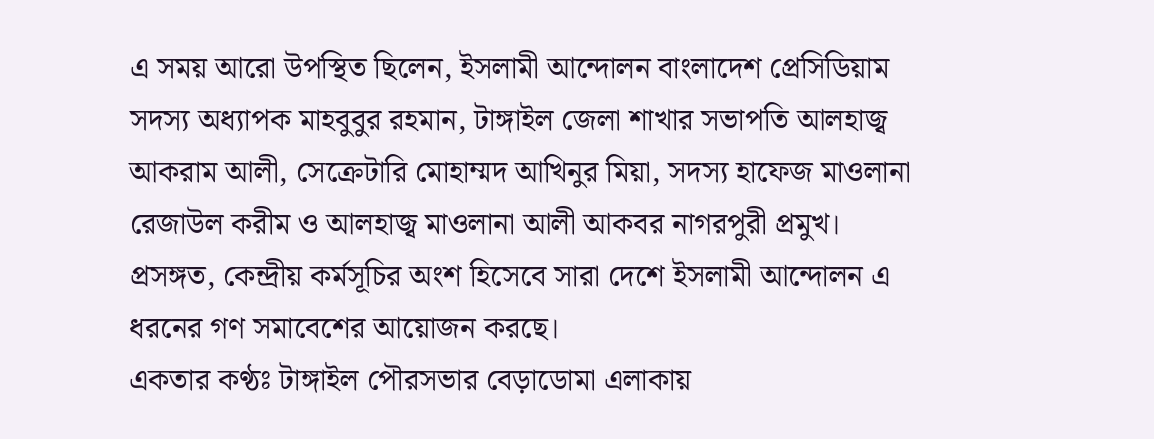এ সময় আরো উপস্থিত ছিলেন, ইসলামী আন্দোলন বাংলাদেশ প্রেসিডিয়াম সদস্য অধ্যাপক মাহবুবুর রহমান, টাঙ্গাইল জেলা শাখার সভাপতি আলহাজ্ব আকরাম আলী, সেক্রেটারি মোহাম্মদ আখিনুর মিয়া, সদস্য হাফেজ মাওলানা রেজাউল করীম ও আলহাজ্ব মাওলানা আলী আকবর নাগরপুরী প্রমুখ।
প্রসঙ্গত, কেন্দ্রীয় কর্মসূচির অংশ হিসেবে সারা দেশে ইসলামী আন্দোলন এ ধরনের গণ সমাবেশের আয়োজন করছে।
একতার কণ্ঠঃ টাঙ্গাইল পৌরসভার বেড়াডোমা এলাকায়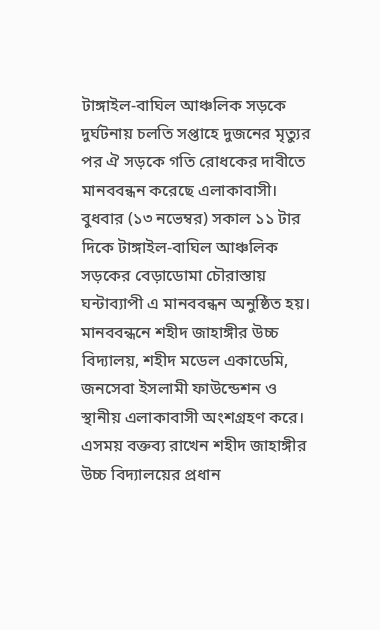টাঙ্গাইল-বাঘিল আঞ্চলিক সড়কে দুর্ঘটনায় চলতি সপ্তাহে দুজনের মৃত্যুর পর ঐ সড়কে গতি রোধকের দাবীতে মানববন্ধন করেছে এলাকাবাসী।
বুধবার (১৩ নভেম্বর) সকাল ১১ টার দিকে টাঙ্গাইল-বাঘিল আঞ্চলিক সড়কের বেড়াডোমা চৌরাস্তায় ঘন্টাব্যাপী এ মানববন্ধন অনুষ্ঠিত হয়।
মানববন্ধনে শহীদ জাহাঙ্গীর উচ্চ বিদ্যালয়, শহীদ মডেল একাডেমি, জনসেবা ইসলামী ফাউন্ডেশন ও স্থানীয় এলাকাবাসী অংশগ্রহণ করে।
এসময় বক্তব্য রাখেন শহীদ জাহাঙ্গীর উচ্চ বিদ্যালয়ের প্রধান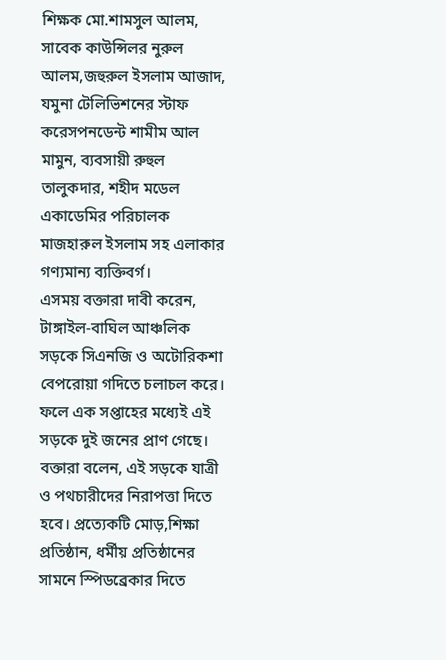শিক্ষক মো.শামসুল আলম, সাবেক কাউন্সিলর নুরুল আলম,জহুরুল ইসলাম আজাদ, যমুনা টেলিভিশনের স্টাফ করেসপনডেন্ট শামীম আল মামুন, ব্যবসায়ী রুহুল তালুকদার, শহীদ মডেল একাডেমির পরিচালক মাজহারুল ইসলাম সহ এলাকার গণ্যমান্য ব্যক্তিবর্গ।
এসময় বক্তারা দাবী করেন, টাঙ্গাইল-বাঘিল আঞ্চলিক
সড়কে সিএনজি ও অটোরিকশা বেপরোয়া গদিতে চলাচল করে। ফলে এক সপ্তাহের মধ্যেই এই সড়কে দুই জনের প্রাণ গেছে।
বক্তারা বলেন, এই সড়কে যাত্রী ও পথচারীদের নিরাপত্তা দিতে হবে। প্রত্যেকটি মোড়,শিক্ষা প্রতিষ্ঠান, ধর্মীয় প্রতিষ্ঠানের সামনে স্পিডব্রেকার দিতে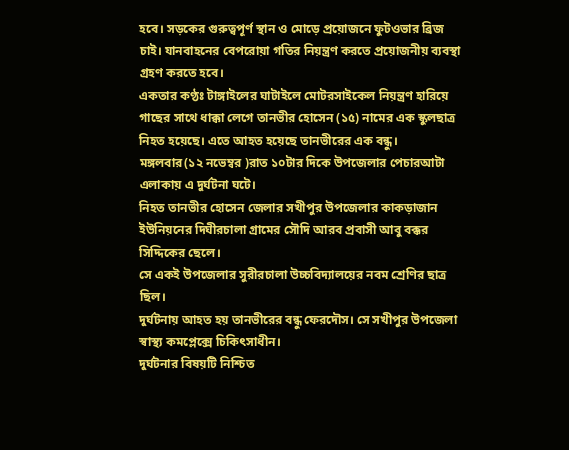হবে। সড়কের গুরুত্বপূর্ণ স্থান ও মোড়ে প্রয়োজনে ফুটওভার ব্রিজ চাই। যানবাহনের বেপরোয়া গতির নিয়ন্ত্রণ করতে প্রয়োজনীয় ব্যবস্থা গ্রহণ করতে হবে।
একতার কণ্ঠঃ টাঙ্গাইলের ঘাটাইলে মোটরসাইকেল নিয়ন্ত্রণ হারিয়ে গাছের সাথে ধাক্কা লেগে তানভীর হোসেন (১৫) নামের এক স্কুলছাত্র নিহত হয়েছে। এতে আহত হয়েছে তানভীরের এক বন্ধু।
মঙ্গলবার(১২ নভেম্বর )রাত ১০টার দিকে উপজেলার পেচারআটা এলাকায় এ দুর্ঘটনা ঘটে।
নিহত তানভীর হোসেন জেলার সখীপুর উপজেলার কাকড়াজান ইউনিয়নের দিঘীরচালা গ্রামের সৌদি আরব প্রবাসী আবু বক্কর সিদ্দিকের ছেলে।
সে একই উপজেলার সুরীরচালা উচ্চবিদ্যালয়ের নবম শ্রেণির ছাত্র ছিল।
দুর্ঘটনায় আহত হয় তানভীরের বন্ধু ফেরদৌস। সে সখীপুর উপজেলা স্বাস্থ্য কমপ্লেক্সে চিকিৎসাধীন।
দুর্ঘটনার বিষয়টি নিশ্চিত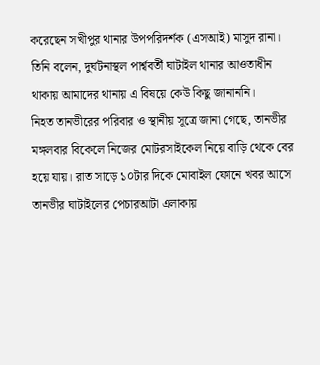করেছেন সখীপুর থানার উপপরিদর্শক (এসআই) মাসুদ রানা।
তিনি বলেন, দুর্ঘটনাস্থল পার্শ্ববর্তী ঘাটাইল থানার আওতাধীন থাকায় আমাদের থানায় এ বিষয়ে কেউ কিছু জানাননি।
নিহত তানভীরের পরিবার ও স্থানীয় সূত্রে জানা গেছে, তানভীর মঙ্গলবার বিকেলে নিজের মোটরসাইকেল নিয়ে বাড়ি থেকে বের হয়ে যায়। রাত সাড়ে ১০টার দিকে মোবাইল ফোনে খবর আসে তানভীর ঘাটাইলের পেচারআটা এলাকায়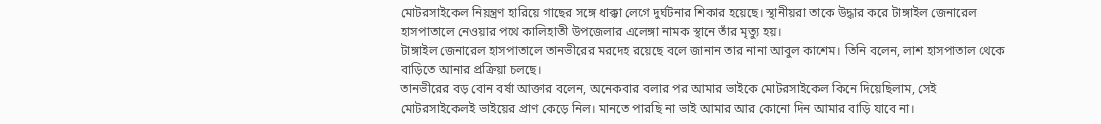মোটরসাইকেল নিয়ন্ত্রণ হারিয়ে গাছের সঙ্গে ধাক্কা লেগে দুর্ঘটনার শিকার হয়েছে। স্থানীয়রা তাকে উদ্ধার করে টাঙ্গাইল জেনারেল হাসপাতালে নেওয়ার পথে কালিহাতী উপজেলার এলেঙ্গা নামক স্থানে তাঁর মৃত্যু হয়।
টাঙ্গাইল জেনারেল হাসপাতালে তানভীরের মরদেহ রয়েছে বলে জানান তার নানা আবুল কাশেম। তিনি বলেন, লাশ হাসপাতাল থেকে বাড়িতে আনার প্রক্রিয়া চলছে।
তানভীরের বড় বোন বর্ষা আক্তার বলেন, অনেকবার বলার পর আমার ভাইকে মোটরসাইকেল কিনে দিয়েছিলাম, সেই মোটরসাইকেলই ভাইয়ের প্রাণ কেড়ে নিল। মানতে পারছি না ভাই আমার আর কোনো দিন আমার বাড়ি যাবে না।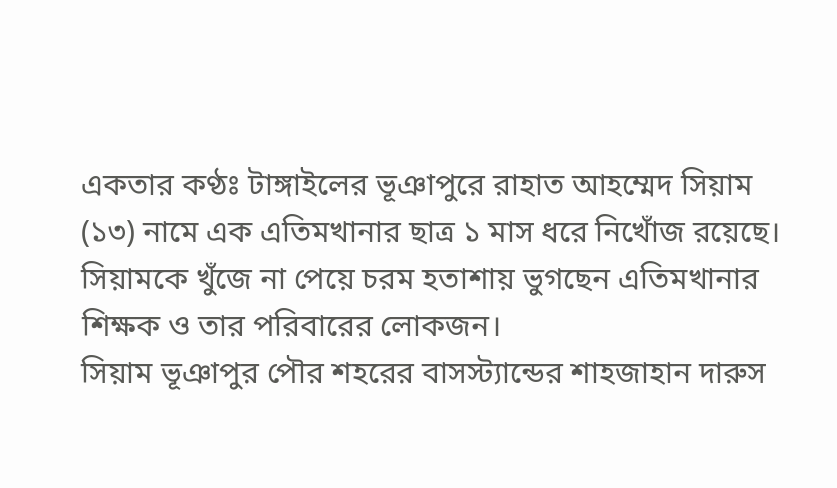একতার কণ্ঠঃ টাঙ্গাইলের ভূঞাপুরে রাহাত আহম্মেদ সিয়াম (১৩) নামে এক এতিমখানার ছাত্র ১ মাস ধরে নিখোঁজ রয়েছে। সিয়ামকে খুঁজে না পেয়ে চরম হতাশায় ভুগছেন এতিমখানার শিক্ষক ও তার পরিবারের লোকজন।
সিয়াম ভূঞাপুর পৌর শহরের বাসস্ট্যান্ডের শাহজাহান দারুস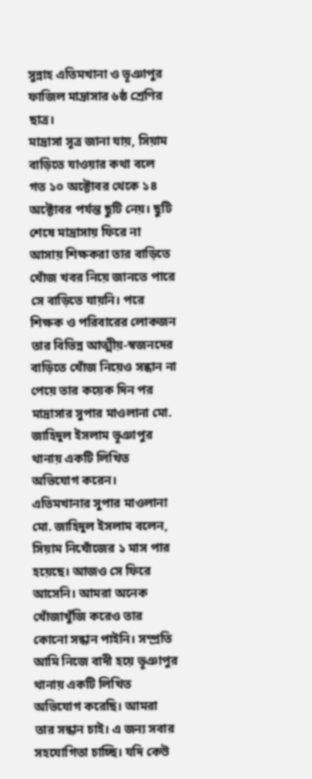সুন্নাহ এতিমখানা ও ভূঞাপুর ফাজিল মাদ্রাসার ৬ষ্ঠ শ্রেণির ছাত্র।
মাদ্রাসা সূত্র জানা যায়, সিয়াম বাড়িতে যাওয়ার কথা বলে গত ১০ অক্টোবর থেকে ১৪ অক্টোবর পর্যন্ত ছুটি নেয়। ছুটি শেষে মাদ্রাসায় ফিরে না আসায় শিক্ষকরা তার বাড়িতে খোঁজ খবর নিয়ে জানতে পারে সে বাড়িতে যায়নি। পরে শিক্ষক ও পরিবারের লোকজন তার বিভিন্ন আত্মীয়-স্বজনদের বাড়িতে খোঁজ নিয়েও সন্ধান না পেয়ে তার কয়েক দিন পর মাদ্রাসার সুপার মাওলানা মো. জাহিদুল ইসলাম ভূঞাপুর থানায় একটি লিখিত অভিযোগ করেন।
এতিমখানার সুপার মাওলানা মো. জাহিদুল ইসলাম বলেন, সিয়াম নিখোঁজের ১ মাস পার হয়েছে। আজও সে ফিরে আসেনি। আমরা অনেক খোঁজাখুঁজি করেও তার কোনো সন্ধান পাইনি। সম্প্রতি আমি নিজে বাদী হয়ে ভূঞাপুর থানায় একটি লিখিত অভিযোগ করেছি। আমরা তার সন্ধান চাই। এ জন্য সবার সহযোগিতা চাচ্ছি। যদি কেউ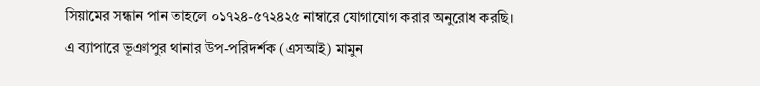সিয়ামের সন্ধান পান তাহলে ০১৭২৪-৫৭২৪২৫ নাম্বারে যোগাযোগ করার অনুরোধ করছি।
এ ব্যাপারে ভূঞাপুর থানার উপ-পরিদর্শক (এসআই) মামুন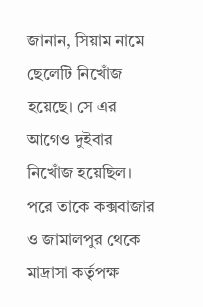জানান, সিয়াম নামে ছেলেটি নিখোঁজ হয়েছে। সে এর আগেও দুইবার নিখোঁজ হয়েছিল। পরে তাকে কক্সবাজার ও জামালপুর থেকে মাদ্রাসা কর্তৃপক্ষ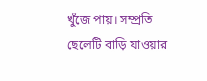খুঁজে পায়। সম্প্রতি ছেলেটি বাড়ি যাওয়ার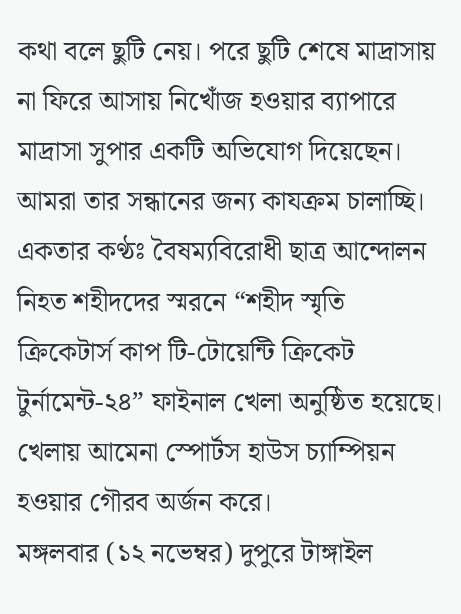কথা বলে ছুটি নেয়। পরে ছুটি শেষে মাদ্রাসায় না ফিরে আসায় নিখোঁজ হওয়ার ব্যাপারে মাদ্রাসা সুপার একটি অভিযোগ দিয়েছেন। আমরা তার সন্ধানের জন্য কাযক্রম চালাচ্ছি।
একতার কণ্ঠঃ বৈষম্যবিরোধী ছাত্র আন্দোলন নিহত শহীদদের স্মরনে “শহীদ স্মৃতি ক্রিকেটার্স কাপ টি-টোয়েন্টি ক্রিকেট টুর্নামেন্ট-২৪” ফাইনাল খেলা অনুষ্ঠিত হয়েছে। খেলায় আমেনা স্পোর্টস হাউস চ্যাম্পিয়ন হওয়ার গৌরব অর্জন করে।
মঙ্গলবার (১২ নভেম্বর) দুপুরে টাঙ্গাইল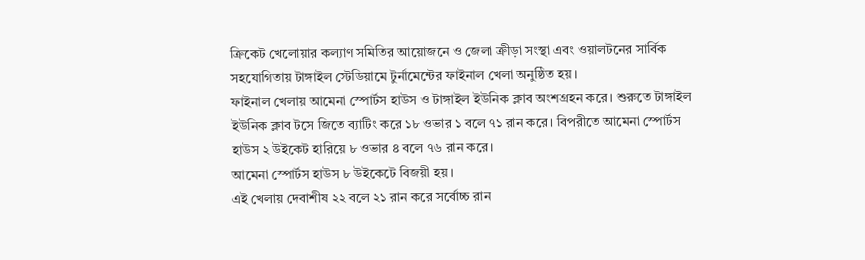ক্রিকেট খেলোয়ার কল্যাণ সমিতির আয়োজনে ও জেলা ক্রীড়া সংস্থা এবং ওয়ালটনের সার্বিক সহযোগিতায় টাঙ্গাইল স্টেডিয়ামে টুর্নামেন্টের ফাইনাল খেলা অনুষ্ঠিত হয়।
ফাইনাল খেলায় আমেনা স্পোর্টস হাউস ও টাঙ্গাইল ইউনিক ক্লাব অংশগ্রহন করে। শুরুতে টাঙ্গাইল ইউনিক ক্লাব টসে জিতে ব্যাটিং করে ১৮ ওভার ১ বলে ৭১ রান করে। বিপরীতে আমেনা স্পোর্টস হাউস ২ উইকেট হারিয়ে ৮ ওভার ৪ বলে ৭৬ রান করে।
আমেনা স্পোর্টস হাউস ৮ উইকেটে বিজয়ী হয়।
এই খেলায় দেবাশীষ ২২ বলে ২১ রান করে সর্বোচ্চ রান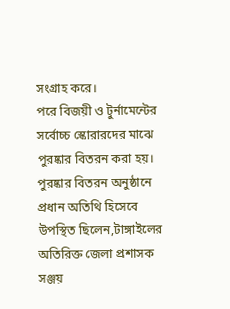সংগ্রাহ করে।
পরে বিজয়ী ও টুর্নামেন্টের সর্বোচ্চ স্কোরারদের মাঝে পুরষ্কার বিতরন করা হয়। পুরষ্কার বিতরন অনুষ্ঠানে প্রধান অতিথি হিসেবে উপস্থিত ছিলেন,টাঙ্গাইলের অতিরিক্ত জেলা প্রশাসক সঞ্জয়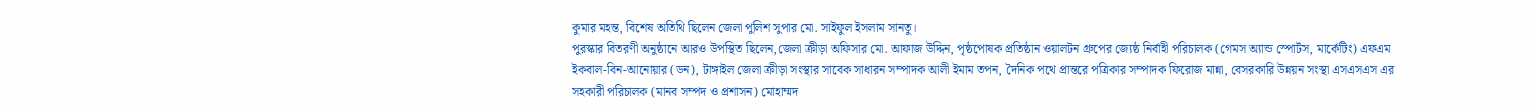কুমার মহন্ত, বিশেষ অতিথি ছিলেন জেলা পুলিশ সুপার মো. সাইফুল ইসলাম সানতু।
পুরস্কার বিতরণী অনুষ্ঠানে আরও উপস্থিত ছিলেন,জেলা ক্রীড়া অফিসার মো. আফাজ উদ্দিন, পৃষ্ঠপোষক প্রতিষ্ঠান ওয়ালটন গ্রুপের জ্যেষ্ঠ নির্বাহী পরিচালক (গেমস অ্যান্ড স্পোর্টস, মার্কেটিং) এফএম ইকবাল-বিন-আনোয়ার (ডন), টাঙ্গাইল জেলা ক্রীড়া সংস্থার সাবেক সাধারন সম্পাদক আলী ইমাম তপন, দৈনিক পথে প্রান্তরে পত্রিকার সম্পাদক ফিরোজ মান্না, বেসরকারি উন্নয়ন সংস্থা এসএসএস এর সহকারী পরিচালক (মানব সম্পদ ও প্রশাসন) মোহাম্মদ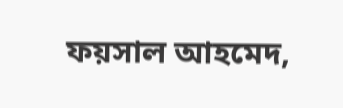ফয়সাল আহমেদ,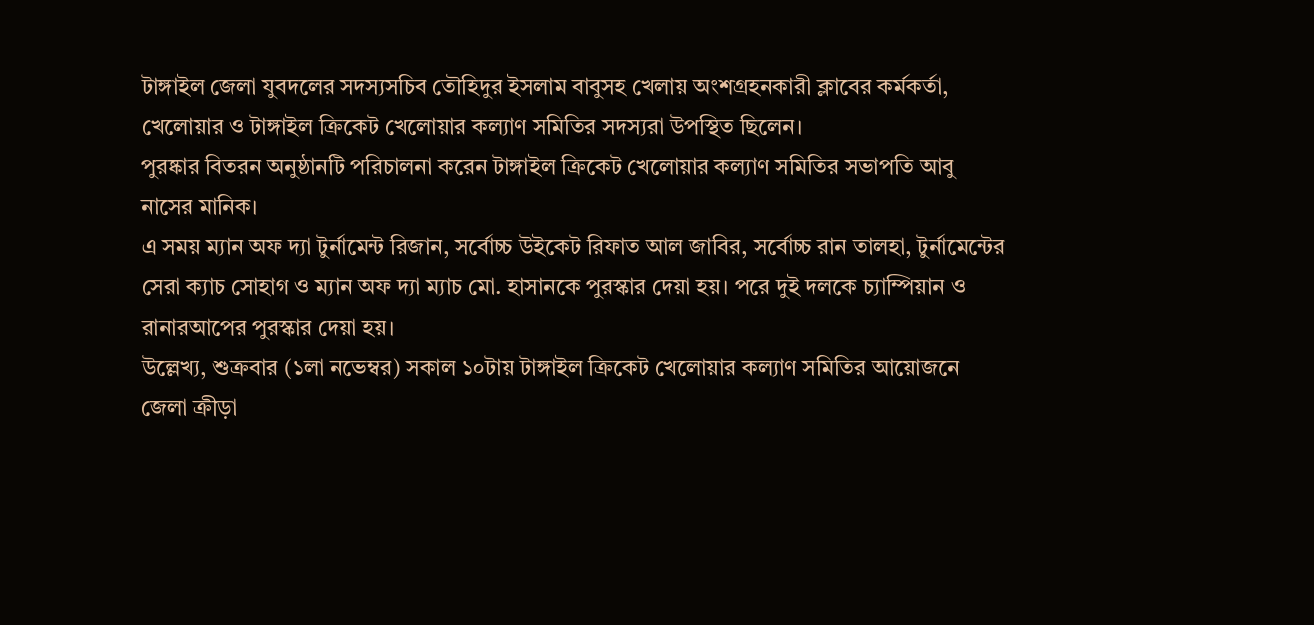টাঙ্গাইল জেলা যুবদলের সদস্যসচিব তৌহিদুর ইসলাম বাবুসহ খেলায় অংশগ্রহনকারী ক্লাবের কর্মকর্তা, খেলোয়ার ও টাঙ্গাইল ক্রিকেট খেলোয়ার কল্যাণ সমিতির সদস্যরা উপস্থিত ছিলেন।
পুরষ্কার বিতরন অনুষ্ঠানটি পরিচালনা করেন টাঙ্গাইল ক্রিকেট খেলোয়ার কল্যাণ সমিতির সভাপতি আবু নাসের মানিক।
এ সময় ম্যান অফ দ্যা টুর্নামেন্ট রিজান, সর্বোচ্চ উইকেট রিফাত আল জাবির, সর্বোচ্চ রান তালহা, টুর্নামেন্টের সেরা ক্যাচ সোহাগ ও ম্যান অফ দ্যা ম্যাচ মো. হাসানকে পুরস্কার দেয়া হয়। পরে দুই দলকে চ্যাম্পিয়ান ও রানারআপের পুরস্কার দেয়া হয়।
উল্লেখ্য, শুক্রবার (১লা নভেম্বর) সকাল ১০টায় টাঙ্গাইল ক্রিকেট খেলোয়ার কল্যাণ সমিতির আয়োজনে জেলা ক্রীড়া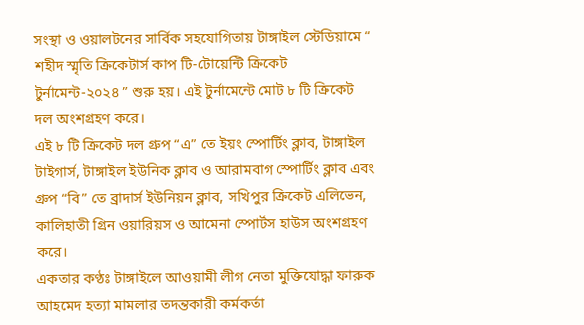সংস্থা ও ওয়ালটনের সার্বিক সহযোগিতায় টাঙ্গাইল স্টেডিয়ামে “ শহীদ স্মৃতি ক্রিকেটার্স কাপ টি-টোয়েন্টি ক্রিকেট টুর্নামেন্ট-২০২৪ ” শুরু হয়। এই টুর্নামেন্টে মোট ৮ টি ক্রিকেট দল অংশগ্রহণ করে।
এই ৮ টি ক্রিকেট দল গ্রুপ “এ” তে ইয়ং স্পোর্টিং ক্লাব, টাঙ্গাইল টাইগার্স, টাঙ্গাইল ইউনিক ক্লাব ও আরামবাগ স্পোর্টিং ক্লাব এবং গ্রুপ “বি” তে ব্রাদার্স ইউনিয়ন ক্লাব, সখিপুর ক্রিকেট এলিভেন, কালিহাতী গ্রিন ওয়ারিয়স ও আমেনা স্পোর্টস হাউস অংশগ্রহণ করে।
একতার কণ্ঠঃ টাঙ্গাইলে আওয়ামী লীগ নেতা মুক্তিযোদ্ধা ফারুক আহমেদ হত্যা মামলার তদন্তকারী কর্মকর্তা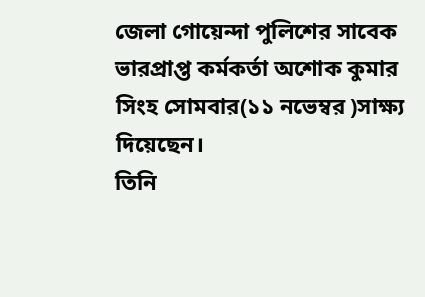জেলা গোয়েন্দা পুলিশের সাবেক ভারপ্রাপ্ত কর্মকর্তা অশোক কুমার সিংহ সোমবার(১১ নভেম্বর )সাক্ষ্য দিয়েছেন।
তিনি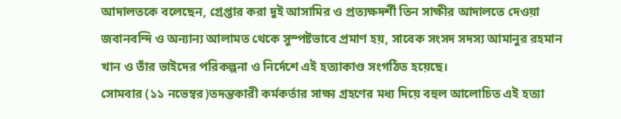আদালতকে বলেছেন, গ্রেপ্তার করা দুই আসামির ও প্রত্যক্ষদর্শী তিন সাক্ষীর আদালতে দেওয়া জবানবন্দি ও অন্যান্য আলামত থেকে সুস্পষ্টভাবে প্রমাণ হয়, সাবেক সংসদ সদস্য আমানুর রহমান খান ও তাঁর ভাইদের পরিকল্পনা ও নির্দেশে এই হত্যাকাণ্ড সংগঠিত হয়েছে।
সোমবার (১১ নভেম্বর)তদন্তকারী কর্মকর্তার সাক্ষ্য গ্রহণের মধ্য দিয়ে বহুল আলোচিত এই হত্যা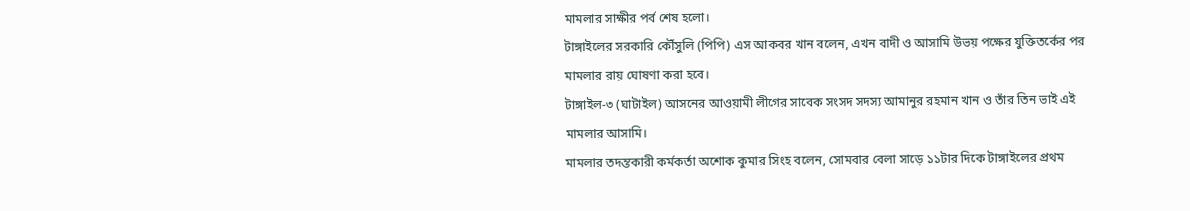মামলার সাক্ষীর পর্ব শেষ হলো।
টাঙ্গাইলের সরকারি কৌঁসুলি (পিপি) এস আকবর খান বলেন, এখন বাদী ও আসামি উভয় পক্ষের যুক্তিতর্কের পর মামলার রায় ঘোষণা করা হবে।
টাঙ্গাইল-৩ (ঘাটাইল) আসনের আওয়ামী লীগের সাবেক সংসদ সদস্য আমানুর রহমান খান ও তাঁর তিন ভাই এই মামলার আসামি।
মামলার তদন্তকারী কর্মকর্তা অশোক কুমার সিংহ বলেন, সোমবার বেলা সাড়ে ১১টার দিকে টাঙ্গাইলের প্রথম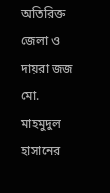অতিরিক্ত জেলা ও দায়রা জজ মো. মাহমুদুল হাসানের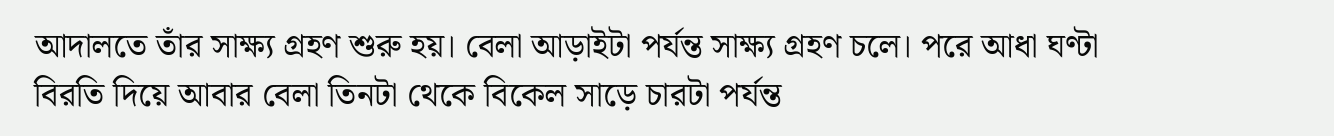আদালতে তাঁর সাক্ষ্য গ্রহণ শুরু হয়। বেলা আড়াইটা পর্যন্ত সাক্ষ্য গ্রহণ চলে। পরে আধা ঘণ্টা বিরতি দিয়ে আবার বেলা তিনটা থেকে বিকেল সাড়ে চারটা পর্যন্ত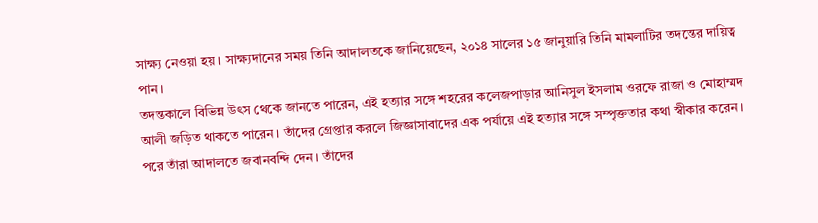সাক্ষ্য নেওয়া হয়। সাক্ষ্যদানের সময় তিনি আদালতকে জানিয়েছেন, ২০১৪ সালের ১৫ জানুয়ারি তিনি মামলাটির তদন্তের দায়িত্ব পান।
তদন্তকালে বিভিন্ন উৎস থেকে জানতে পারেন, এই হত্যার সঙ্গে শহরের কলেজপাড়ার আনিসুল ইসলাম ওরফে রাজা ও মোহাম্মদ আলী জড়িত থাকতে পারেন। তাঁদের গ্রেপ্তার করলে জিজ্ঞাসাবাদের এক পর্যায়ে এই হত্যার সঙ্গে সম্পৃক্ততার কথা স্বীকার করেন। পরে তাঁরা আদালতে জবানবন্দি দেন। তাঁদের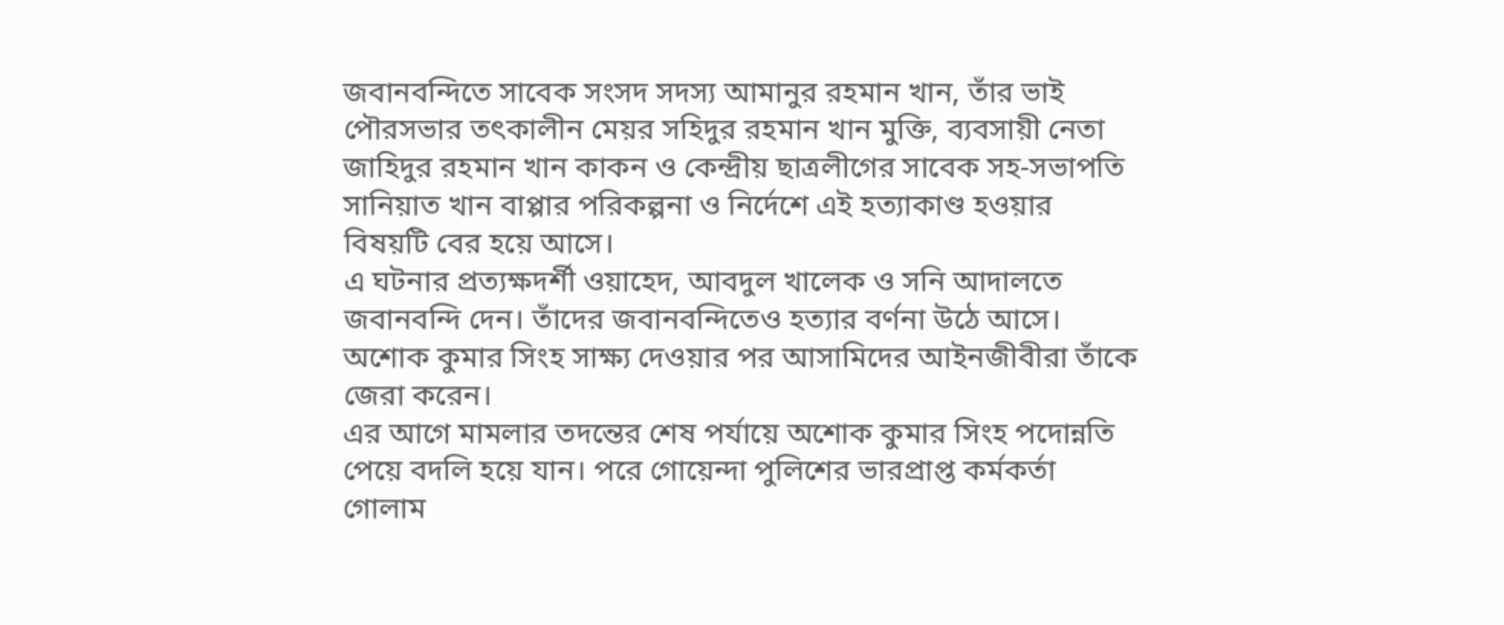জবানবন্দিতে সাবেক সংসদ সদস্য আমানুর রহমান খান, তাঁর ভাই পৌরসভার তৎকালীন মেয়র সহিদুর রহমান খান মুক্তি, ব্যবসায়ী নেতা জাহিদুর রহমান খান কাকন ও কেন্দ্রীয় ছাত্রলীগের সাবেক সহ-সভাপতি সানিয়াত খান বাপ্পার পরিকল্পনা ও নির্দেশে এই হত্যাকাণ্ড হওয়ার বিষয়টি বের হয়ে আসে।
এ ঘটনার প্রত্যক্ষদর্শী ওয়াহেদ, আবদুল খালেক ও সনি আদালতে জবানবন্দি দেন। তাঁদের জবানবন্দিতেও হত্যার বর্ণনা উঠে আসে।
অশোক কুমার সিংহ সাক্ষ্য দেওয়ার পর আসামিদের আইনজীবীরা তাঁকে জেরা করেন।
এর আগে মামলার তদন্তের শেষ পর্যায়ে অশোক কুমার সিংহ পদোন্নতি পেয়ে বদলি হয়ে যান। পরে গোয়েন্দা পুলিশের ভারপ্রাপ্ত কর্মকর্তা গোলাম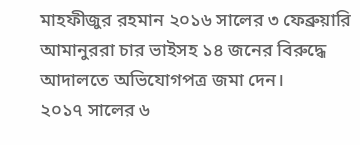মাহফীজুর রহমান ২০১৬ সালের ৩ ফেব্রুয়ারি আমানুররা চার ভাইসহ ১৪ জনের বিরুদ্ধে আদালতে অভিযোগপত্র জমা দেন।
২০১৭ সালের ৬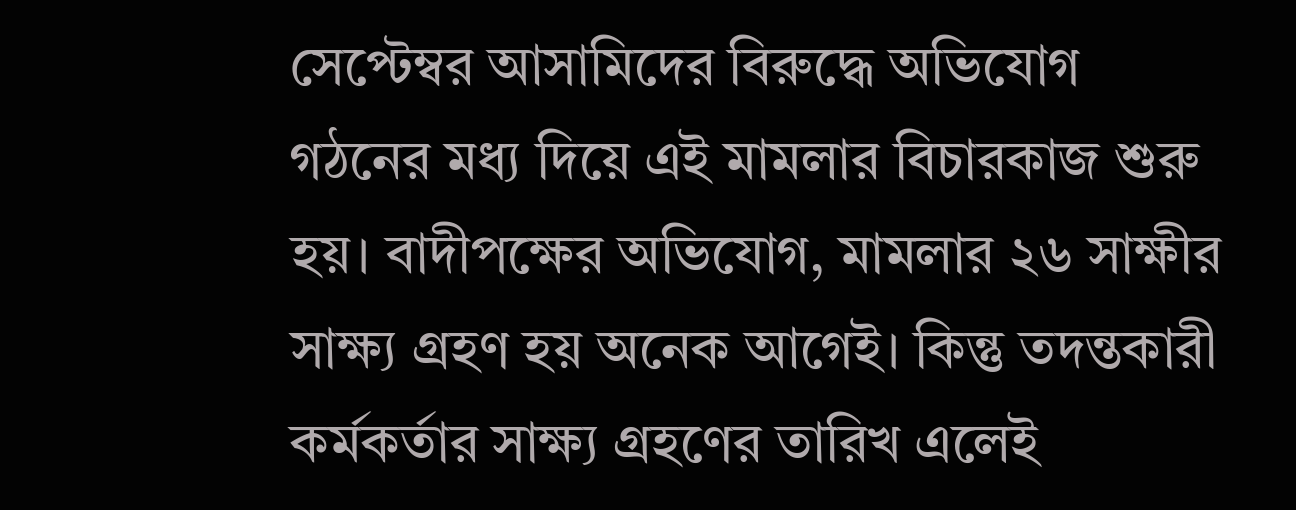সেপ্টেম্বর আসামিদের বিরুদ্ধে অভিযোগ গঠনের মধ্য দিয়ে এই মামলার বিচারকাজ শুরু হয়। বাদীপক্ষের অভিযোগ, মামলার ২৬ সাক্ষীর সাক্ষ্য গ্রহণ হয় অনেক আগেই। কিন্তু তদন্তকারী কর্মকর্তার সাক্ষ্য গ্রহণের তারিখ এলেই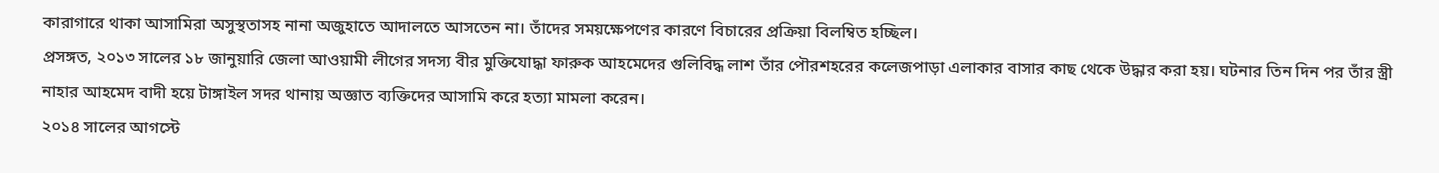কারাগারে থাকা আসামিরা অসুস্থতাসহ নানা অজুহাতে আদালতে আসতেন না। তাঁদের সময়ক্ষেপণের কারণে বিচারের প্রক্রিয়া বিলম্বিত হচ্ছিল।
প্রসঙ্গত, ২০১৩ সালের ১৮ জানুয়ারি জেলা আওয়ামী লীগের সদস্য বীর মুক্তিযোদ্ধা ফারুক আহমেদের গুলিবিদ্ধ লাশ তাঁর পৌরশহরের কলেজপাড়া এলাকার বাসার কাছ থেকে উদ্ধার করা হয়। ঘটনার তিন দিন পর তাঁর স্ত্রী নাহার আহমেদ বাদী হয়ে টাঙ্গাইল সদর থানায় অজ্ঞাত ব্যক্তিদের আসামি করে হত্যা মামলা করেন।
২০১৪ সালের আগস্টে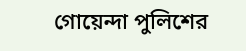গোয়েন্দা পুলিশের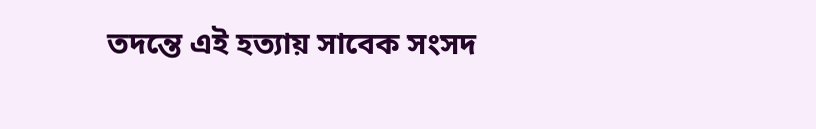তদন্তে এই হত্যায় সাবেক সংসদ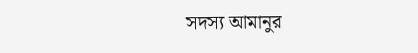সদস্য আমানুর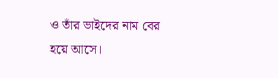ও তাঁর ভাইদের নাম বের হয়ে আসে।